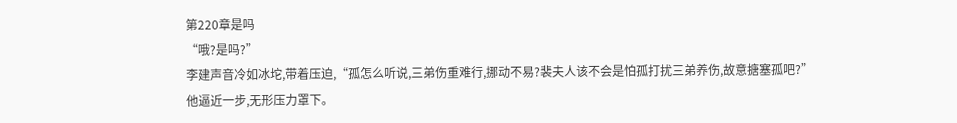第220章是吗
“哦?是吗?”
李建声音冷如冰坨,带着压迫,“孤怎么听说,三弟伤重难行,挪动不易?裴夫人该不会是怕孤打扰三弟养伤,故意搪塞孤吧?”
他逼近一步,无形压力罩下。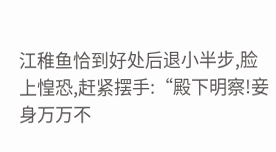江稚鱼恰到好处后退小半步,脸上惶恐,赶紧摆手:“殿下明察!妾身万万不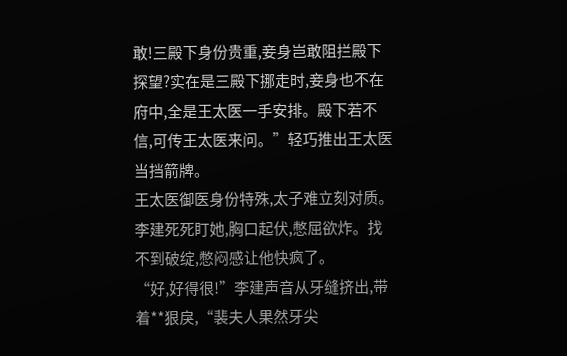敢!三殿下身份贵重,妾身岂敢阻拦殿下探望?实在是三殿下挪走时,妾身也不在府中,全是王太医一手安排。殿下若不信,可传王太医来问。”轻巧推出王太医当挡箭牌。
王太医御医身份特殊,太子难立刻对质。
李建死死盯她,胸口起伏,憋屈欲炸。找不到破绽,憋闷感让他快疯了。
“好,好得很!”李建声音从牙缝挤出,带着**狠戾,“裴夫人果然牙尖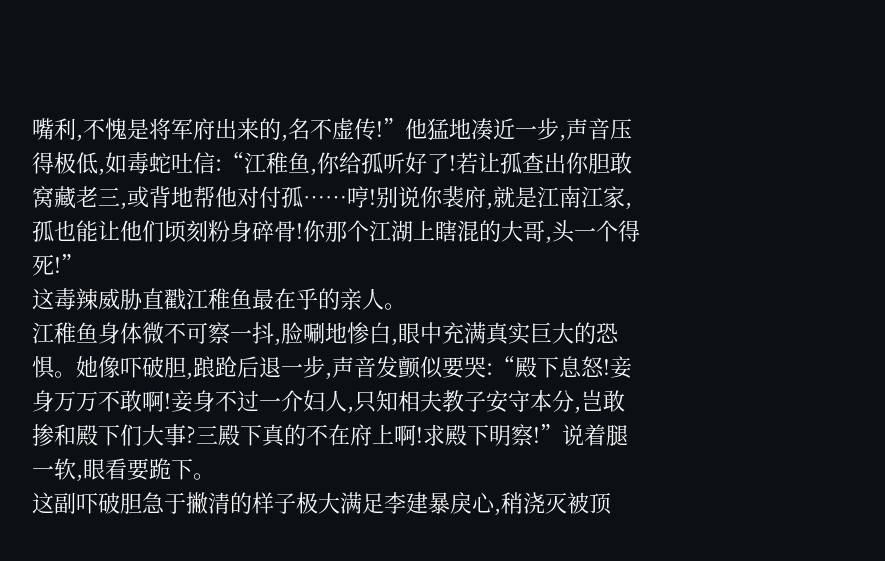嘴利,不愧是将军府出来的,名不虚传!”他猛地凑近一步,声音压得极低,如毒蛇吐信:“江稚鱼,你给孤听好了!若让孤查出你胆敢窝藏老三,或背地帮他对付孤……哼!别说你裴府,就是江南江家,孤也能让他们顷刻粉身碎骨!你那个江湖上瞎混的大哥,头一个得死!”
这毒辣威胁直戳江稚鱼最在乎的亲人。
江稚鱼身体微不可察一抖,脸唰地惨白,眼中充满真实巨大的恐惧。她像吓破胆,踉跄后退一步,声音发颤似要哭:“殿下息怒!妾身万万不敢啊!妾身不过一介妇人,只知相夫教子安守本分,岂敢掺和殿下们大事?三殿下真的不在府上啊!求殿下明察!”说着腿一软,眼看要跪下。
这副吓破胆急于撇清的样子极大满足李建暴戾心,稍浇灭被顶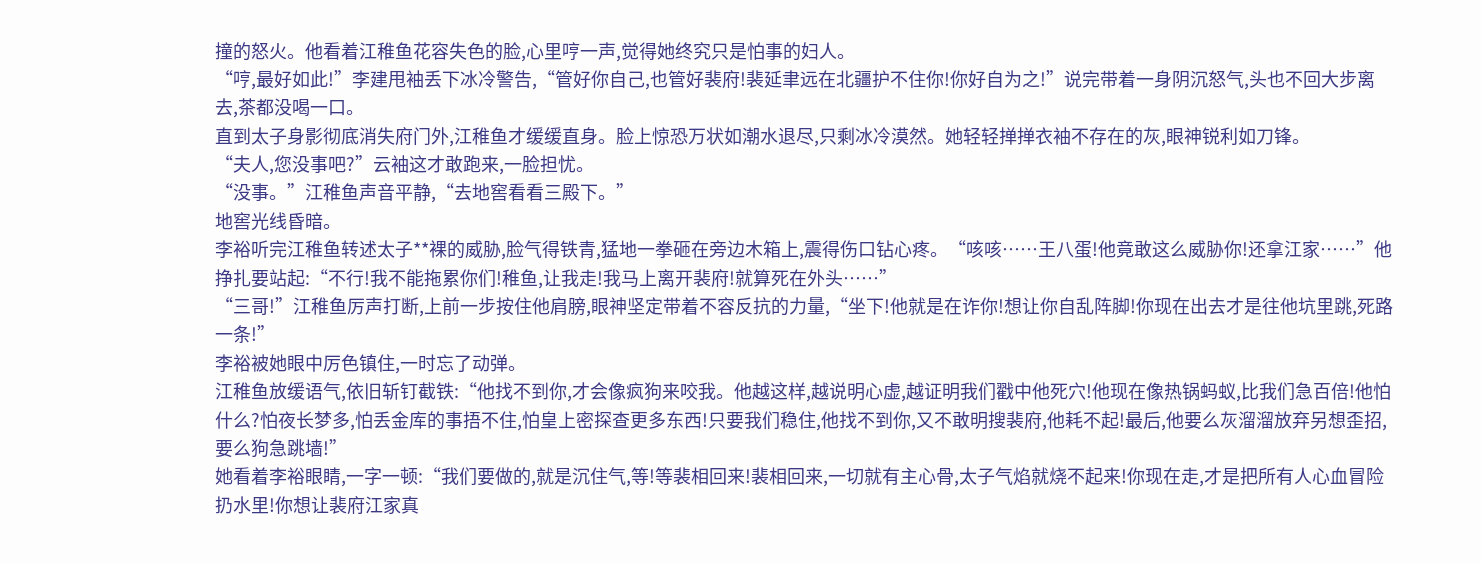撞的怒火。他看着江稚鱼花容失色的脸,心里哼一声,觉得她终究只是怕事的妇人。
“哼,最好如此!”李建甩袖丢下冰冷警告,“管好你自己,也管好裴府!裴延聿远在北疆护不住你!你好自为之!”说完带着一身阴沉怒气,头也不回大步离去,茶都没喝一口。
直到太子身影彻底消失府门外,江稚鱼才缓缓直身。脸上惊恐万状如潮水退尽,只剩冰冷漠然。她轻轻掸掸衣袖不存在的灰,眼神锐利如刀锋。
“夫人,您没事吧?”云袖这才敢跑来,一脸担忧。
“没事。”江稚鱼声音平静,“去地窖看看三殿下。”
地窖光线昏暗。
李裕听完江稚鱼转述太子**裸的威胁,脸气得铁青,猛地一拳砸在旁边木箱上,震得伤口钻心疼。“咳咳……王八蛋!他竟敢这么威胁你!还拿江家……”他挣扎要站起:“不行!我不能拖累你们!稚鱼,让我走!我马上离开裴府!就算死在外头……”
“三哥!”江稚鱼厉声打断,上前一步按住他肩膀,眼神坚定带着不容反抗的力量,“坐下!他就是在诈你!想让你自乱阵脚!你现在出去才是往他坑里跳,死路一条!”
李裕被她眼中厉色镇住,一时忘了动弹。
江稚鱼放缓语气,依旧斩钉截铁:“他找不到你,才会像疯狗来咬我。他越这样,越说明心虚,越证明我们戳中他死穴!他现在像热锅蚂蚁,比我们急百倍!他怕什么?怕夜长梦多,怕丢金库的事捂不住,怕皇上密探查更多东西!只要我们稳住,他找不到你,又不敢明搜裴府,他耗不起!最后,他要么灰溜溜放弃另想歪招,要么狗急跳墙!”
她看着李裕眼睛,一字一顿:“我们要做的,就是沉住气,等!等裴相回来!裴相回来,一切就有主心骨,太子气焰就烧不起来!你现在走,才是把所有人心血冒险扔水里!你想让裴府江家真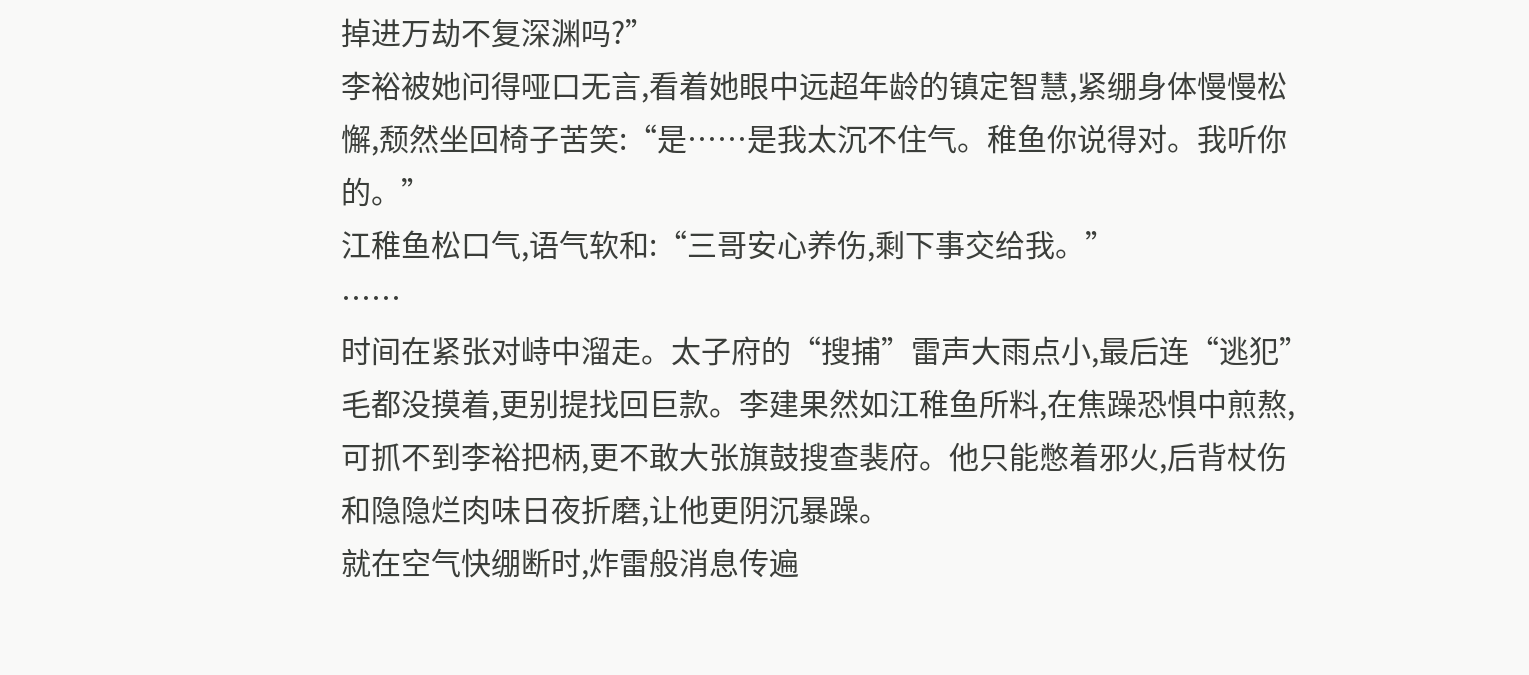掉进万劫不复深渊吗?”
李裕被她问得哑口无言,看着她眼中远超年龄的镇定智慧,紧绷身体慢慢松懈,颓然坐回椅子苦笑:“是……是我太沉不住气。稚鱼你说得对。我听你的。”
江稚鱼松口气,语气软和:“三哥安心养伤,剩下事交给我。”
……
时间在紧张对峙中溜走。太子府的“搜捕”雷声大雨点小,最后连“逃犯”毛都没摸着,更别提找回巨款。李建果然如江稚鱼所料,在焦躁恐惧中煎熬,可抓不到李裕把柄,更不敢大张旗鼓搜查裴府。他只能憋着邪火,后背杖伤和隐隐烂肉味日夜折磨,让他更阴沉暴躁。
就在空气快绷断时,炸雷般消息传遍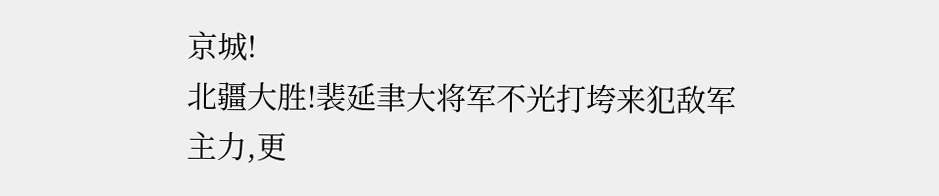京城!
北疆大胜!裴延聿大将军不光打垮来犯敌军主力,更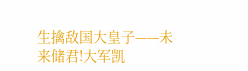生擒敌国大皇子——未来储君!大军凯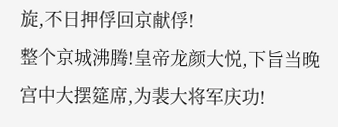旋,不日押俘回京献俘!
整个京城沸腾!皇帝龙颜大悦,下旨当晚宫中大摆筵席,为裴大将军庆功!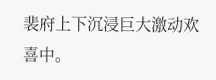裴府上下沉浸巨大激动欢喜中。